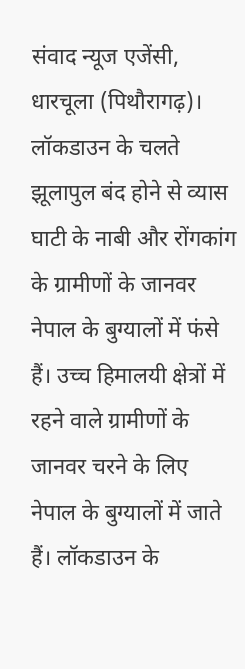संवाद न्यूज एजेंसी, धारचूला (पिथौरागढ़)। लॉकडाउन के चलते झूलापुल बंद होने से व्यास घाटी के नाबी और रोंगकांग के ग्रामीणों के जानवर नेपाल के बुग्यालों में फंसे हैं। उच्च हिमालयी क्षेत्रों में रहने वाले ग्रामीणों के जानवर चरने के लिए नेपाल के बुग्यालों में जाते हैं। लॉकडाउन के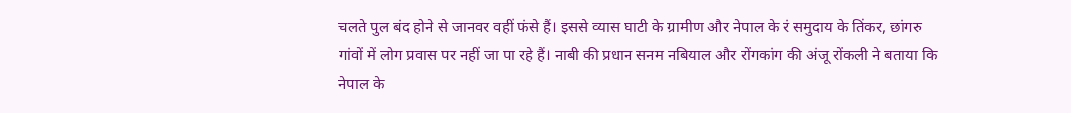चलते पुल बंद होने से जानवर वहीं फंसे हैं। इससे व्यास घाटी के ग्रामीण और नेपाल के रं समुदाय के तिंकर, छांगरु गांवों में लोग प्रवास पर नहीं जा पा रहे हैं। नाबी की प्रधान सनम नबियाल और रोंगकांग की अंजू रोंकली ने बताया कि नेपाल के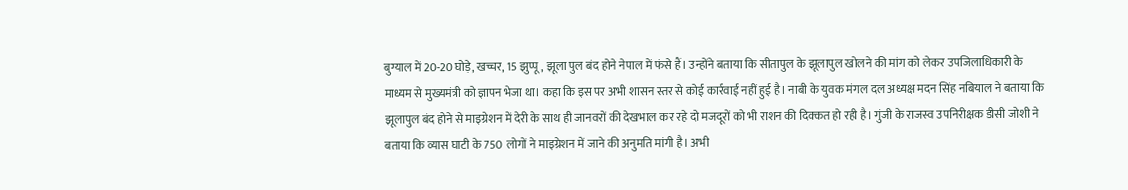बुग्याल में 20-20 घोड़े, खच्चर, 15 झुप्पू, झूला पुल बंद होने नेपाल में फंसे हैं। उन्होंने बताया कि सीतापुल के झूलापुल खोलने की मांग को लेकर उपजिलाधिकारी के माध्यम से मुख्यमंत्री को ज्ञापन भेजा था। कहा कि इस पर अभी शासन स्तर से कोई कार्रवाई नहीं हुई है। नाबी के युवक मंगल दल अध्यक्ष मदन सिंह नबियाल ने बताया कि झूलापुल बंद होने से माइग्रेशन में देरी के साथ ही जानवरों की देखभाल कर रहे दो मजदूरों को भी राशन की दिक्कत हो रही है। गुंजी के राजस्व उपनिरीक्षक डीसी जोशी ने बताया कि व्यास घाटी के 750 लोगों ने माइग्रेशन में जाने की अनुमति मांगी है। अभी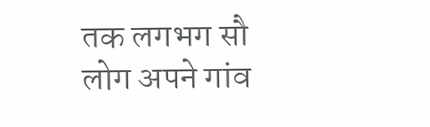तक लगभग सौ लोग अपने गांव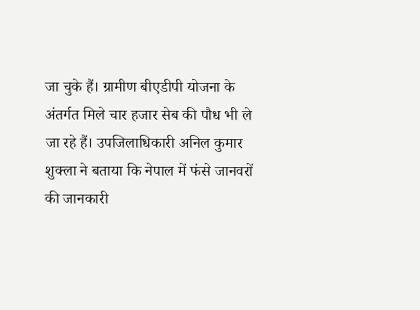जा चुके हैं। ग्रामीण बीएडीपी योजना के अंतर्गत मिले चार हजार सेब की पौध भी ले जा रहे हैं। उपजिलाधिकारी अनिल कुमार शुक्ला ने बताया कि नेपाल में फंसे जानवरों की जानकारी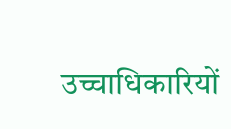उच्चाधिकारियों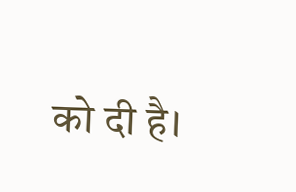को दी है।